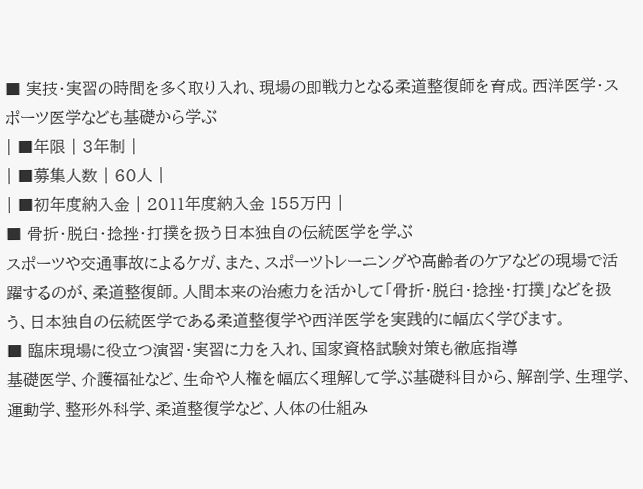■ 実技・実習の時間を多く取り入れ、現場の即戦力となる柔道整復師を育成。西洋医学・スポーツ医学なども基礎から学ぶ
| ■年限 | 3年制 |
| ■募集人数 | 60人 |
| ■初年度納入金 | 2011年度納入金 155万円 |
■ 骨折・脱臼・捻挫・打撲を扱う日本独自の伝統医学を学ぶ
スポーツや交通事故によるケガ、また、スポーツトレーニングや高齢者のケアなどの現場で活躍するのが、柔道整復師。人間本来の治癒力を活かして「骨折・脱臼・捻挫・打撲」などを扱う、日本独自の伝統医学である柔道整復学や西洋医学を実践的に幅広く学びます。
■ 臨床現場に役立つ演習・実習に力を入れ、国家資格試験対策も徹底指導
基礎医学、介護福祉など、生命や人権を幅広く理解して学ぶ基礎科目から、解剖学、生理学、運動学、整形外科学、柔道整復学など、人体の仕組み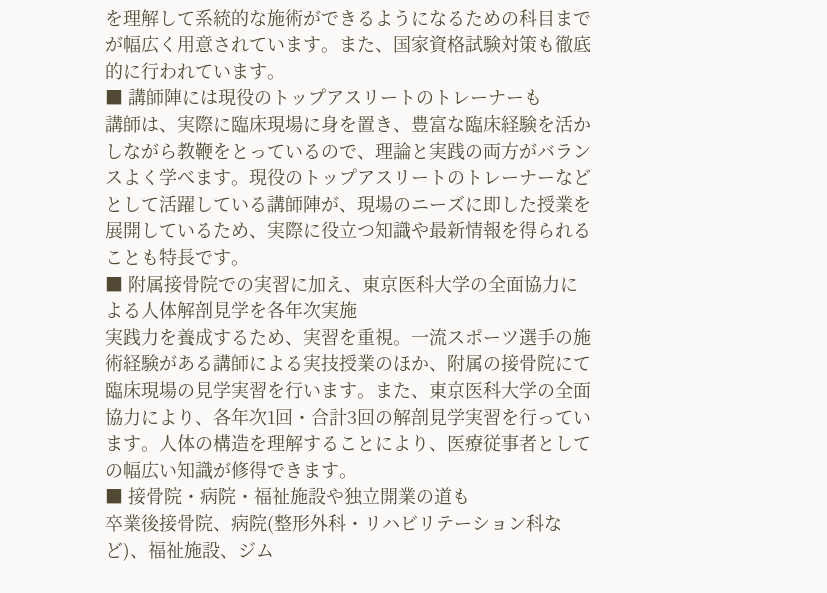を理解して系統的な施術ができるようになるための科目までが幅広く用意されています。また、国家資格試験対策も徹底的に行われています。
■ 講師陣には現役のトップアスリートのトレーナーも
講師は、実際に臨床現場に身を置き、豊富な臨床経験を活かしながら教鞭をとっているので、理論と実践の両方がバランスよく学べます。現役のトップアスリートのトレーナーなどとして活躍している講師陣が、現場のニーズに即した授業を展開しているため、実際に役立つ知識や最新情報を得られることも特長です。
■ 附属接骨院での実習に加え、東京医科大学の全面協力による人体解剖見学を各年次実施
実践力を養成するため、実習を重視。一流スポーツ選手の施術経験がある講師による実技授業のほか、附属の接骨院にて臨床現場の見学実習を行います。また、東京医科大学の全面協力により、各年次1回・合計3回の解剖見学実習を行っています。人体の構造を理解することにより、医療従事者としての幅広い知識が修得できます。
■ 接骨院・病院・福祉施設や独立開業の道も
卒業後接骨院、病院(整形外科・リハビリテーション科など)、福祉施設、ジム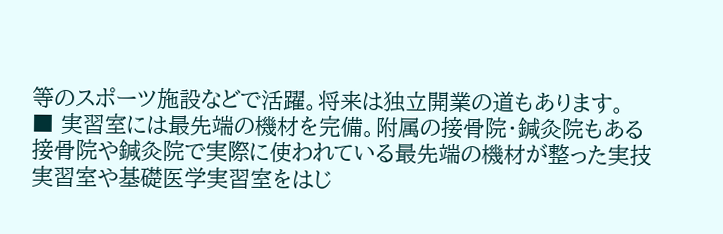等のスポーツ施設などで活躍。将来は独立開業の道もあります。
■ 実習室には最先端の機材を完備。附属の接骨院・鍼灸院もある
接骨院や鍼灸院で実際に使われている最先端の機材が整った実技実習室や基礎医学実習室をはじ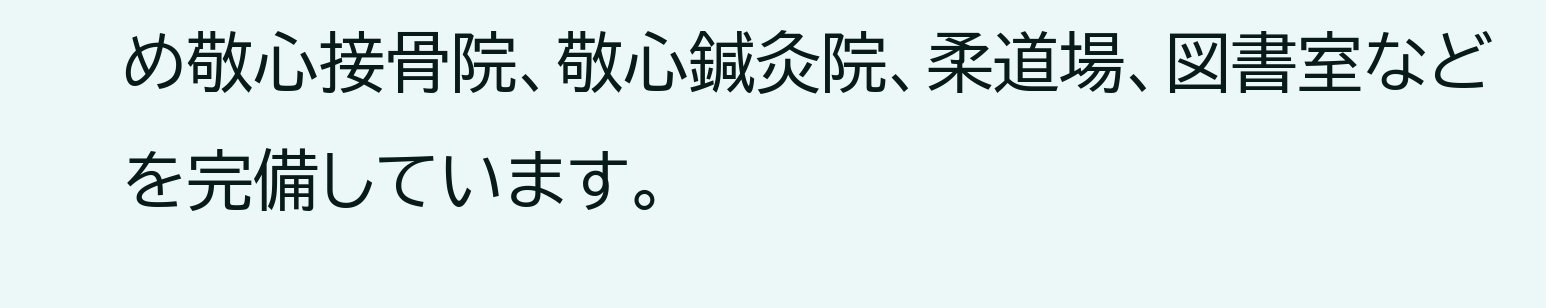め敬心接骨院、敬心鍼灸院、柔道場、図書室などを完備しています。